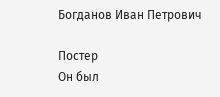Богданов Иван Петрович

Постер
Он был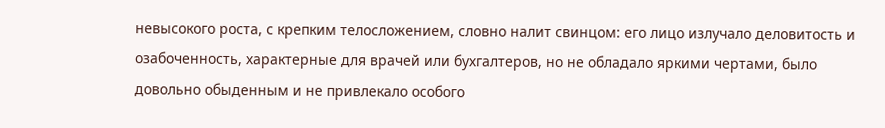невысокого роста, с крепким телосложением, словно налит свинцом: его лицо излучало деловитость и озабоченность, характерные для врачей или бухгалтеров, но не обладало яркими чертами, было довольно обыденным и не привлекало особого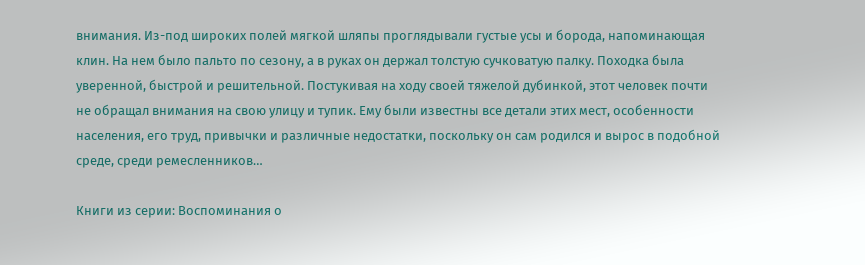внимания. Из-под широких полей мягкой шляпы проглядывали густые усы и борода, напоминающая клин. На нем было пальто по сезону, а в руках он держал толстую сучковатую палку. Походка была уверенной, быстрой и решительной. Постукивая на ходу своей тяжелой дубинкой, этот человек почти не обращал внимания на свою улицу и тупик. Ему были известны все детали этих мест, особенности населения, его труд, привычки и различные недостатки, поскольку он сам родился и вырос в подобной среде, среди ремесленников…

Книги из серии: Воспоминания о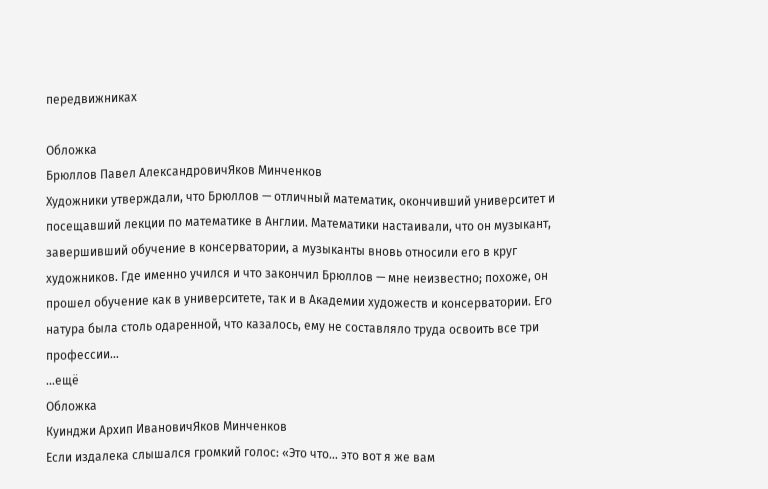передвижниках

Обложка
Брюллов Павел АлександровичЯков Минченков
Художники утверждали, что Брюллов — отличный математик, окончивший университет и посещавший лекции по математике в Англии. Математики настаивали, что он музыкант, завершивший обучение в консерватории, а музыканты вновь относили его в круг художников. Где именно учился и что закончил Брюллов — мне неизвестно; похоже, он прошел обучение как в университете, так и в Академии художеств и консерватории. Его натура была столь одаренной, что казалось, ему не составляло труда освоить все три профессии…
...ещё
Обложка
Куинджи Архип ИвановичЯков Минченков
Если издалека слышался громкий голос: «Это что… это вот я же вам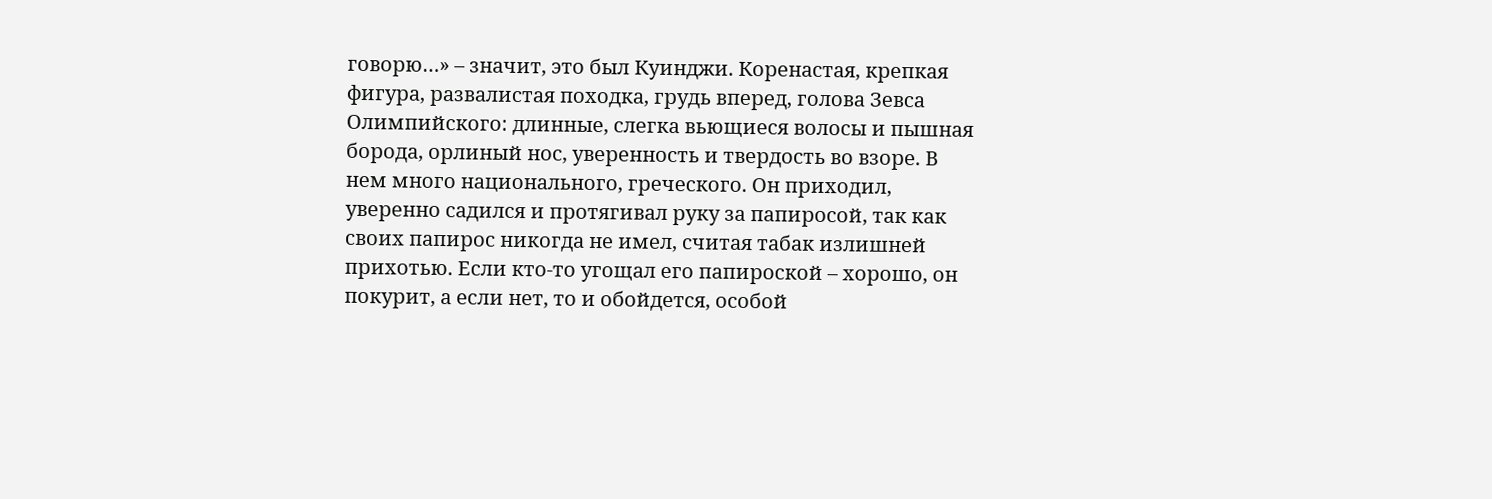говорю…» – значит, это был Куинджи. Коренастая, крепкая фигура, развалистая походка, грудь вперед, голова Зевса Олимпийского: длинные, слегка вьющиеся волосы и пышная борода, орлиный нос, уверенность и твердость во взоре. В нем много национального, греческого. Он приходил, уверенно садился и протягивал руку за папиросой, так как своих папирос никогда не имел, считая табак излишней прихотью. Если кто-то угощал его папироской – хорошо, он покурит, а если нет, то и обойдется, особой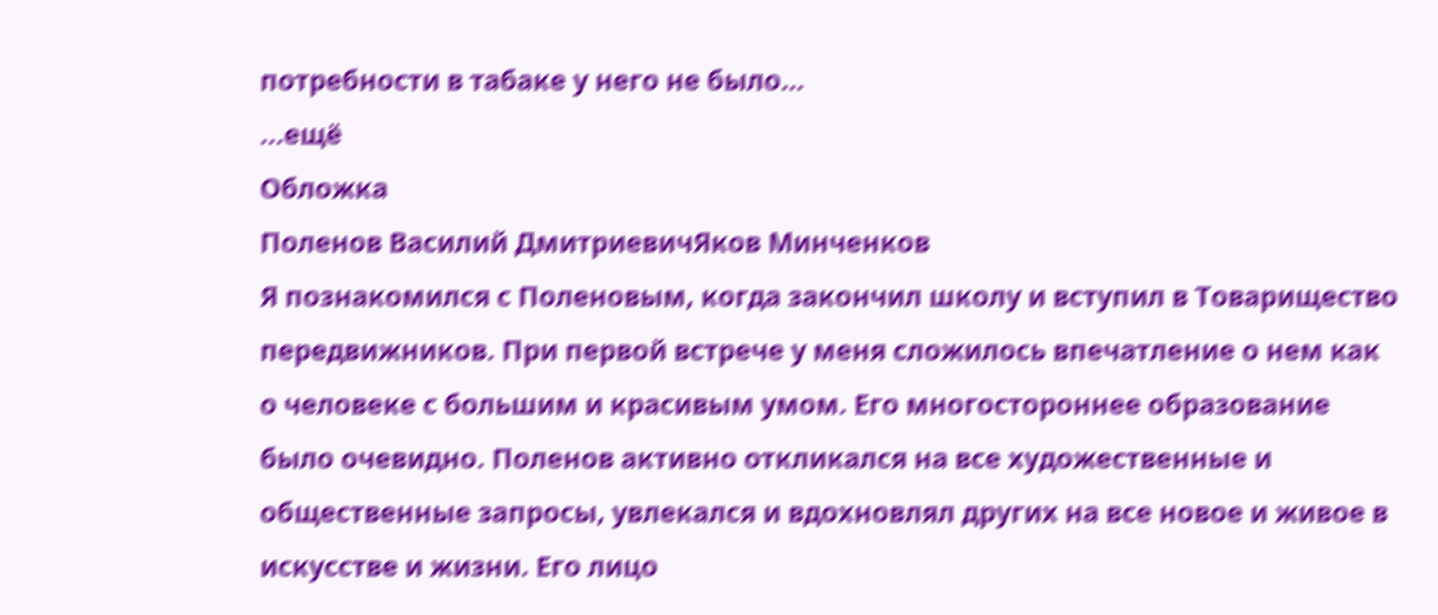потребности в табаке у него не было…
...ещё
Обложка
Поленов Василий ДмитриевичЯков Минченков
Я познакомился с Поленовым, когда закончил школу и вступил в Товарищество передвижников. При первой встрече у меня сложилось впечатление о нем как о человеке с большим и красивым умом. Его многостороннее образование было очевидно. Поленов активно откликался на все художественные и общественные запросы, увлекался и вдохновлял других на все новое и живое в искусстве и жизни. Его лицо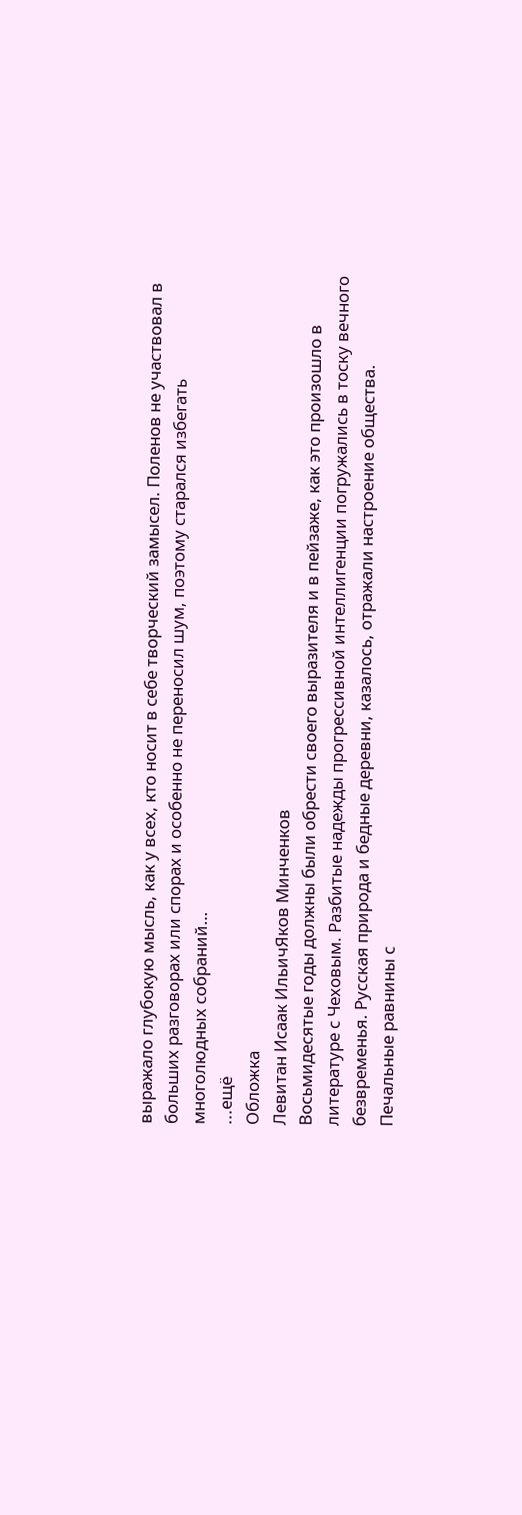выражало глубокую мысль, как у всех, кто носит в себе творческий замысел. Поленов не участвовал в больших разговорах или спорах и особенно не переносил шум, поэтому старался избегать многолюдных собраний…
...ещё
Обложка
Левитан Исаак ИльичЯков Минченков
Восьмидесятые годы должны были обрести своего выразителя и в пейзаже, как это произошло в литературе с Чеховым. Разбитые надежды прогрессивной интеллигенции погружались в тоску вечного безвременья. Русская природа и бедные деревни, казалось, отражали настроение общества. Печальные равнины с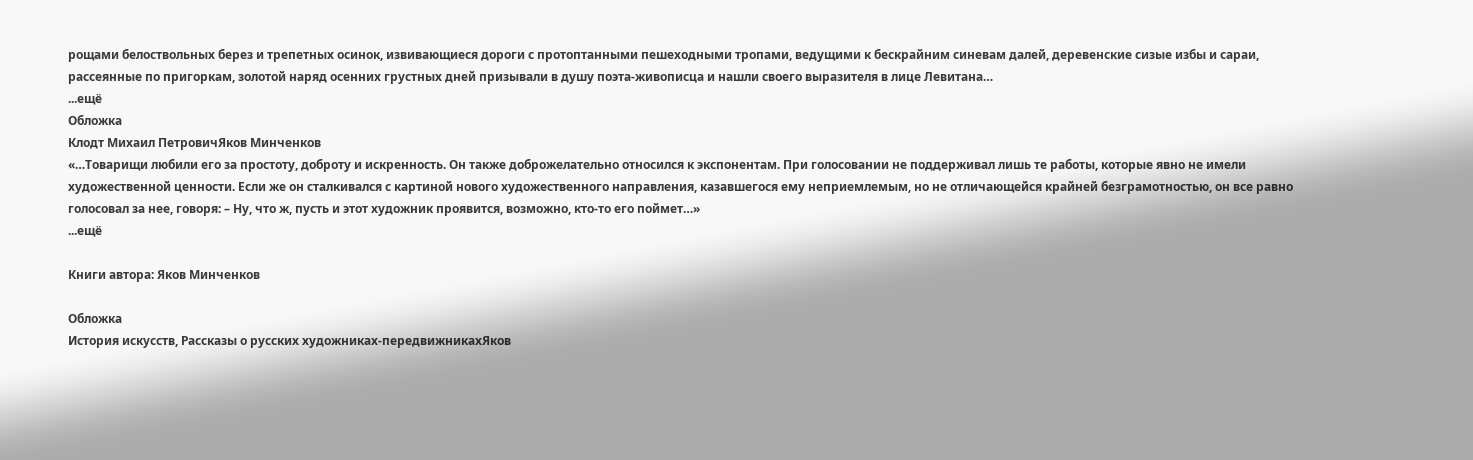рощами белоствольных берез и трепетных осинок, извивающиеся дороги с протоптанными пешеходными тропами, ведущими к бескрайним синевам далей, деревенские сизые избы и сараи, рассеянные по пригоркам, золотой наряд осенних грустных дней призывали в душу поэта-живописца и нашли своего выразителя в лице Левитана…
...ещё
Обложка
Клодт Михаил ПетровичЯков Минченков
«…Товарищи любили его за простоту, доброту и искренность. Он также доброжелательно относился к экспонентам. При голосовании не поддерживал лишь те работы, которые явно не имели художественной ценности. Если же он сталкивался с картиной нового художественного направления, казавшегося ему неприемлемым, но не отличающейся крайней безграмотностью, он все равно голосовал за нее, говоря: – Ну, что ж, пусть и этот художник проявится, возможно, кто-то его поймет…»
...ещё

Книги автора: Яков Минченков

Обложка
История искусств, Рассказы о русских художниках-передвижникахЯков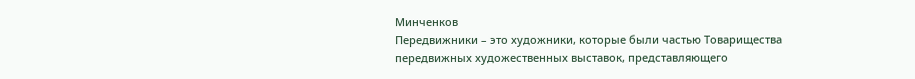Минченков
Передвижники – это художники, которые были частью Товарищества передвижных художественных выставок, представляющего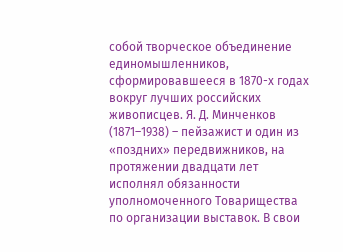собой творческое объединение единомышленников, сформировавшееся в 1870-х годах вокруг лучших российских живописцев. Я. Д. Минченков (1871–1938) – пейзажист и один из «поздних» передвижников, на протяжении двадцати лет исполнял обязанности уполномоченного Товарищества по организации выставок. В свои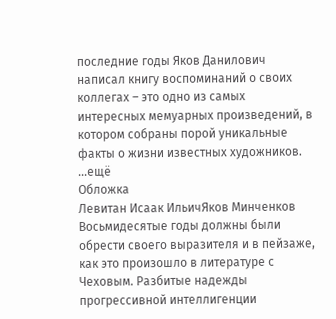последние годы Яков Данилович написал книгу воспоминаний о своих коллегах – это одно из самых интересных мемуарных произведений, в котором собраны порой уникальные факты о жизни известных художников.
...ещё
Обложка
Левитан Исаак ИльичЯков Минченков
Восьмидесятые годы должны были обрести своего выразителя и в пейзаже, как это произошло в литературе с Чеховым. Разбитые надежды прогрессивной интеллигенции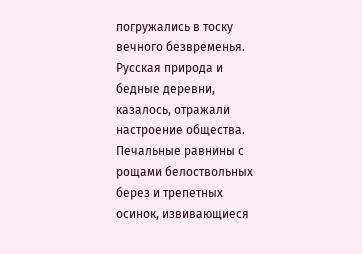погружались в тоску вечного безвременья. Русская природа и бедные деревни, казалось, отражали настроение общества. Печальные равнины с рощами белоствольных берез и трепетных осинок, извивающиеся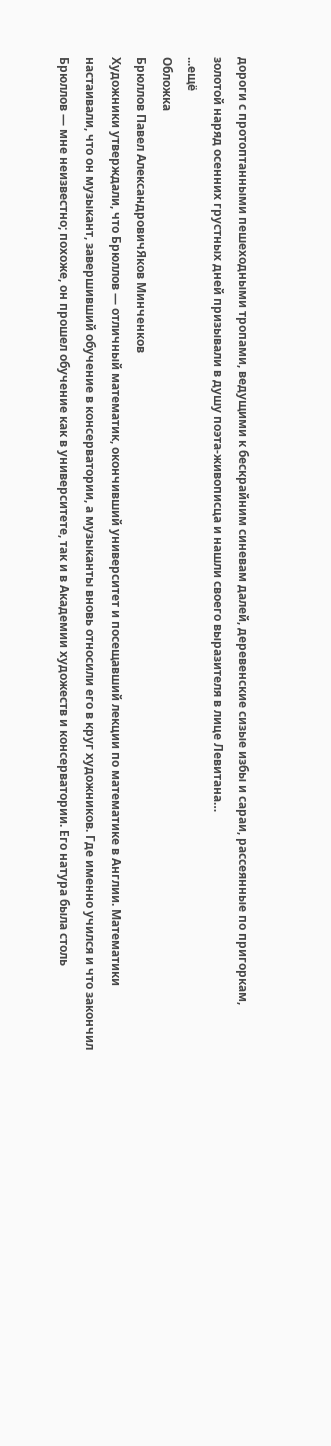дороги с протоптанными пешеходными тропами, ведущими к бескрайним синевам далей, деревенские сизые избы и сараи, рассеянные по пригоркам, золотой наряд осенних грустных дней призывали в душу поэта-живописца и нашли своего выразителя в лице Левитана…
...ещё
Обложка
Брюллов Павел АлександровичЯков Минченков
Художники утверждали, что Брюллов — отличный математик, окончивший университет и посещавший лекции по математике в Англии. Математики настаивали, что он музыкант, завершивший обучение в консерватории, а музыканты вновь относили его в круг художников. Где именно учился и что закончил Брюллов — мне неизвестно; похоже, он прошел обучение как в университете, так и в Академии художеств и консерватории. Его натура была столь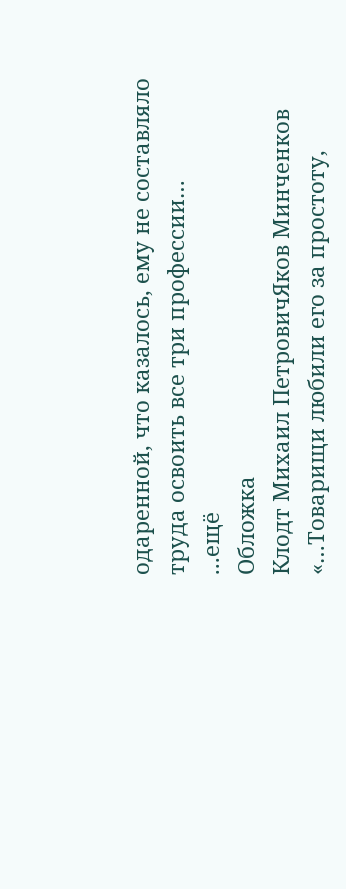одаренной, что казалось, ему не составляло труда освоить все три профессии…
...ещё
Обложка
Клодт Михаил ПетровичЯков Минченков
«…Товарищи любили его за простоту,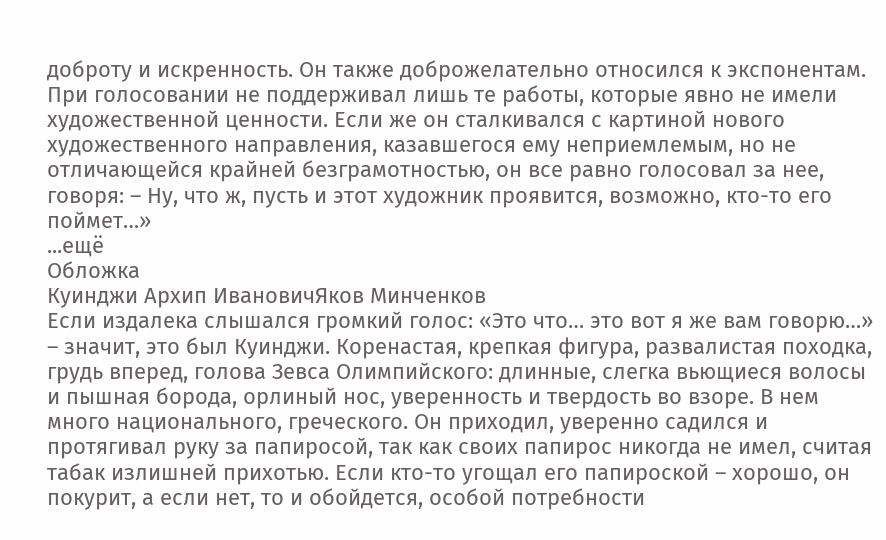доброту и искренность. Он также доброжелательно относился к экспонентам. При голосовании не поддерживал лишь те работы, которые явно не имели художественной ценности. Если же он сталкивался с картиной нового художественного направления, казавшегося ему неприемлемым, но не отличающейся крайней безграмотностью, он все равно голосовал за нее, говоря: – Ну, что ж, пусть и этот художник проявится, возможно, кто-то его поймет…»
...ещё
Обложка
Куинджи Архип ИвановичЯков Минченков
Если издалека слышался громкий голос: «Это что… это вот я же вам говорю…» – значит, это был Куинджи. Коренастая, крепкая фигура, развалистая походка, грудь вперед, голова Зевса Олимпийского: длинные, слегка вьющиеся волосы и пышная борода, орлиный нос, уверенность и твердость во взоре. В нем много национального, греческого. Он приходил, уверенно садился и протягивал руку за папиросой, так как своих папирос никогда не имел, считая табак излишней прихотью. Если кто-то угощал его папироской – хорошо, он покурит, а если нет, то и обойдется, особой потребности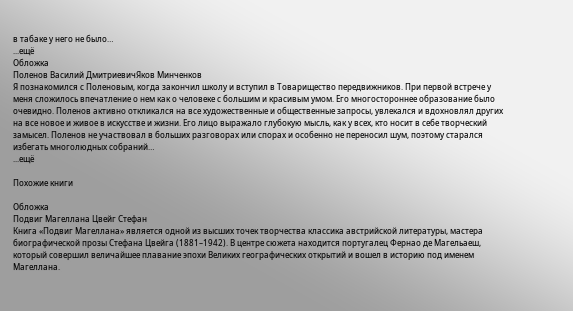в табаке у него не было…
...ещё
Обложка
Поленов Василий ДмитриевичЯков Минченков
Я познакомился с Поленовым, когда закончил школу и вступил в Товарищество передвижников. При первой встрече у меня сложилось впечатление о нем как о человеке с большим и красивым умом. Его многостороннее образование было очевидно. Поленов активно откликался на все художественные и общественные запросы, увлекался и вдохновлял других на все новое и живое в искусстве и жизни. Его лицо выражало глубокую мысль, как у всех, кто носит в себе творческий замысел. Поленов не участвовал в больших разговорах или спорах и особенно не переносил шум, поэтому старался избегать многолюдных собраний…
...ещё

Похожие книги

Обложка
Подвиг Магеллана Цвейг Стефан
Книга «Подвиг Магеллана» является одной из высших точек творчества классика австрийской литературы, мастера биографической прозы Стефана Цвейга (1881–1942). В центре сюжета находится португалец Фернао де Магельаеш, который совершил величайшее плавание эпохи Великих географических открытий и вошел в историю под именем Магеллана.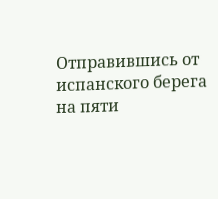Отправившись от испанского берега на пяти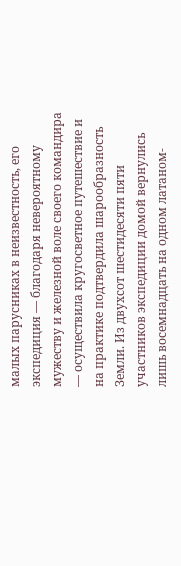малых парусниках в неизвестность, его экспедиция — благодаря невероятному мужеству и железной воле своего командира — осуществила кругосветное путешествие и на практике подтвердила шарообразность Земли. Из двухсот шестидесяти пяти участников экспедиции домой вернулись лишь восемнадцать на одном латаном-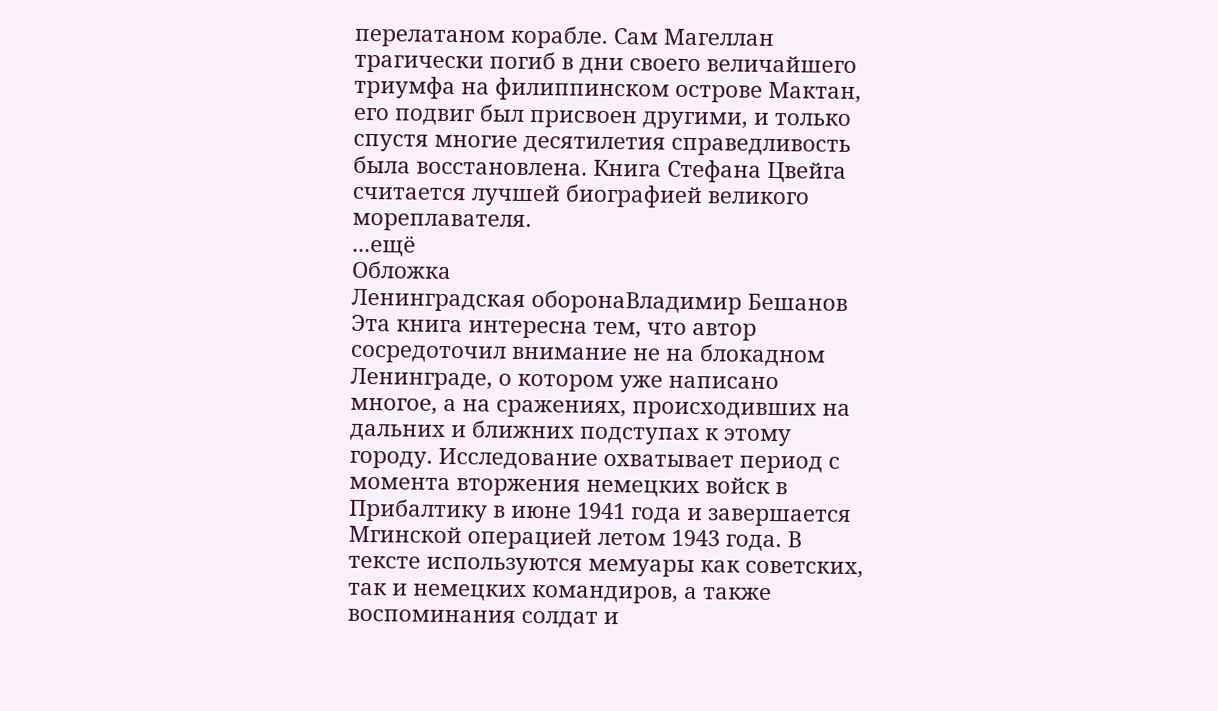перелатаном корабле. Сам Магеллан трагически погиб в дни своего величайшего триумфа на филиппинском острове Мактан, его подвиг был присвоен другими, и только спустя многие десятилетия справедливость была восстановлена. Книга Стефана Цвейга считается лучшей биографией великого мореплавателя.
...ещё
Обложка
Ленинградская оборонаВладимир Бешанов
Эта книга интересна тем, что автор сосредоточил внимание не на блокадном Ленинграде, о котором уже написано многое, а на сражениях, происходивших на дальних и ближних подступах к этому городу. Исследование охватывает период с момента вторжения немецких войск в Прибалтику в июне 1941 года и завершается Мгинской операцией летом 1943 года. В тексте используются мемуары как советских, так и немецких командиров, а также воспоминания солдат и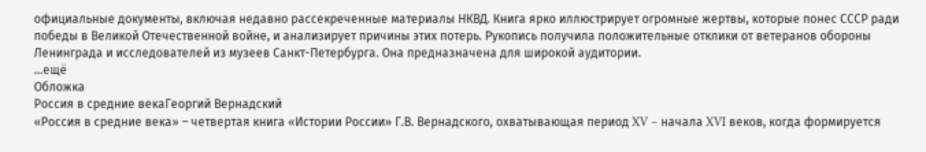официальные документы, включая недавно рассекреченные материалы НКВД. Книга ярко иллюстрирует огромные жертвы, которые понес СССР ради победы в Великой Отечественной войне, и анализирует причины этих потерь. Рукопись получила положительные отклики от ветеранов обороны Ленинграда и исследователей из музеев Санкт-Петербурга. Она предназначена для широкой аудитории.
...ещё
Обложка
Россия в средние векаГеоргий Вернадский
«Россия в средние века» – четвертая книга «Истории России» Г.В. Вернадского, охватывающая период XV – начала XVI веков, когда формируется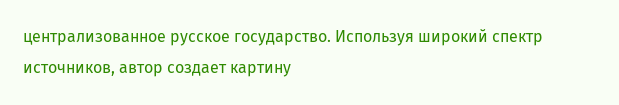централизованное русское государство. Используя широкий спектр источников, автор создает картину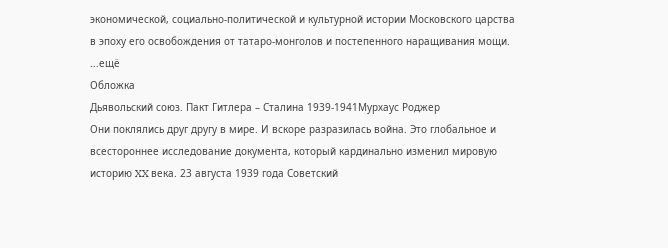экономической, социально-политической и культурной истории Московского царства в эпоху его освобождения от татаро-монголов и постепенного наращивания мощи.
...ещё
Обложка
Дьявольский союз. Пакт Гитлера – Сталина 1939-1941Мурхаус Роджер
Они поклялись друг другу в мире. И вскоре разразилась война. Это глобальное и всестороннее исследование документа, который кардинально изменил мировую историю XX века. 23 августа 1939 года Советский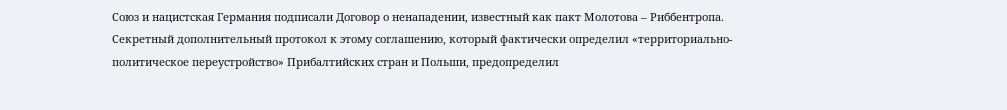Союз и нацистская Германия подписали Договор о ненападении, известный как пакт Молотова – Риббентропа. Секретный дополнительный протокол к этому соглашению, который фактически определил «территориально-политическое переустройство» Прибалтийских стран и Польши, предопределил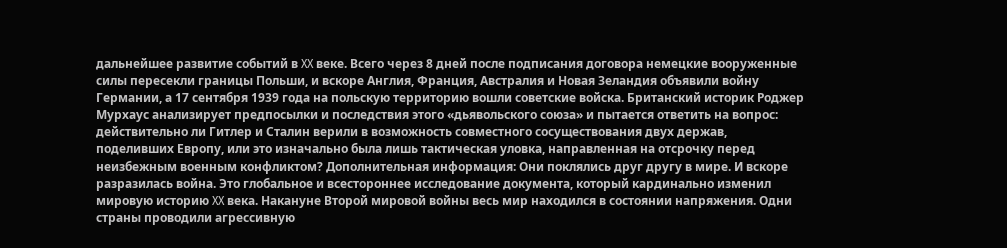дальнейшее развитие событий в XX веке. Всего через 8 дней после подписания договора немецкие вооруженные силы пересекли границы Польши, и вскоре Англия, Франция, Австралия и Новая Зеландия объявили войну Германии, а 17 сентября 1939 года на польскую территорию вошли советские войска. Британский историк Роджер Мурхаус анализирует предпосылки и последствия этого «дьявольского союза» и пытается ответить на вопрос: действительно ли Гитлер и Сталин верили в возможность совместного сосуществования двух держав, поделивших Европу, или это изначально была лишь тактическая уловка, направленная на отсрочку перед неизбежным военным конфликтом? Дополнительная информация: Они поклялись друг другу в мире. И вскоре разразилась война. Это глобальное и всестороннее исследование документа, который кардинально изменил мировую историю XX века. Накануне Второй мировой войны весь мир находился в состоянии напряжения. Одни страны проводили агрессивную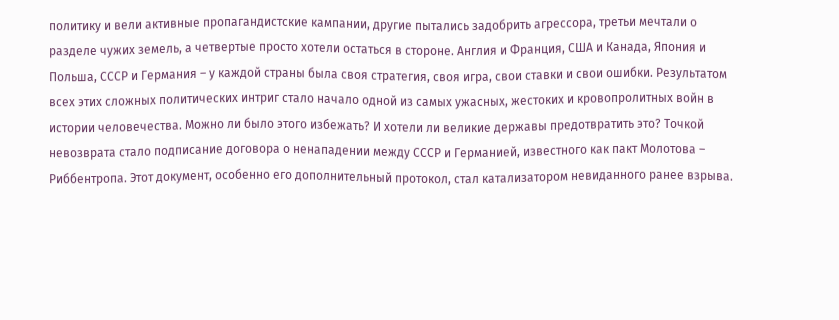политику и вели активные пропагандистские кампании, другие пытались задобрить агрессора, третьи мечтали о разделе чужих земель, а четвертые просто хотели остаться в стороне. Англия и Франция, США и Канада, Япония и Польша, СССР и Германия – у каждой страны была своя стратегия, своя игра, свои ставки и свои ошибки. Результатом всех этих сложных политических интриг стало начало одной из самых ужасных, жестоких и кровопролитных войн в истории человечества. Можно ли было этого избежать? И хотели ли великие державы предотвратить это? Точкой невозврата стало подписание договора о ненападении между СССР и Германией, известного как пакт Молотова – Риббентропа. Этот документ, особенно его дополнительный протокол, стал катализатором невиданного ранее взрыва.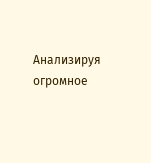Анализируя огромное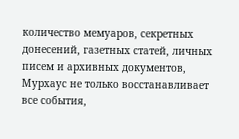количество мемуаров, секретных донесений, газетных статей, личных писем и архивных документов, Мурхаус не только восстанавливает все события,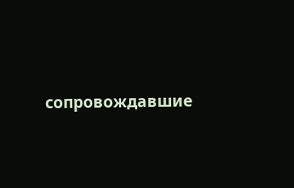сопровождавшие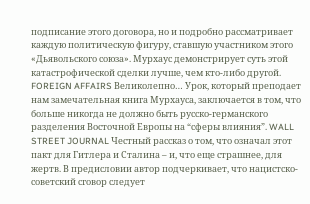подписание этого договора, но и подробно рассматривает каждую политическую фигуру, ставшую участником этого «Дьявольского союза». Мурхаус демонстрирует суть этой катастрофической сделки лучше, чем кто-либо другой. FOREIGN AFFAIRS Великолепно… Урок, который преподает нам замечательная книга Мурхауса, заключается в том, что больше никогда не должно быть русско-германского разделения Восточной Европы на “сферы влияния”. WALL STREET JOURNAL Честный рассказ о том, что означал этот пакт для Гитлера и Сталина – и, что еще страшнее, для жертв. В предисловии автор подчеркивает, что нацистско-советский сговор следует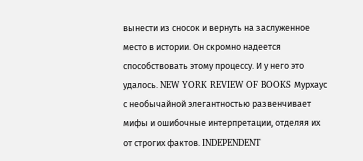вынести из сносок и вернуть на заслуженное место в истории. Он скромно надеется способствовать этому процессу. И у него это удалось. NEW YORK REVIEW OF BOOKS Мурхаус с необычайной элегантностью развенчивает мифы и ошибочные интерпретации, отделяя их от строгих фактов. INDEPENDENT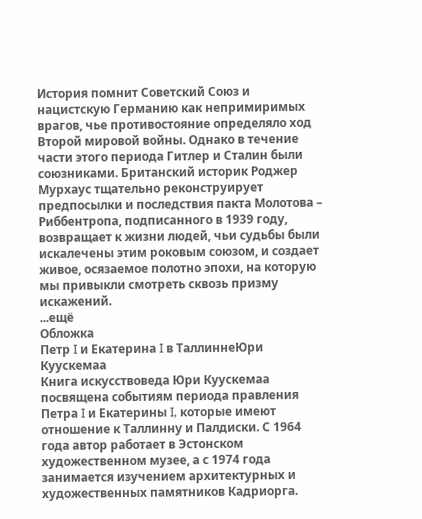История помнит Советский Союз и нацистскую Германию как непримиримых врагов, чье противостояние определяло ход Второй мировой войны. Однако в течение части этого периода Гитлер и Сталин были союзниками. Британский историк Роджер Мурхаус тщательно реконструирует предпосылки и последствия пакта Молотова – Риббентропа, подписанного в 1939 году, возвращает к жизни людей, чьи судьбы были искалечены этим роковым союзом, и создает живое, осязаемое полотно эпохи, на которую мы привыкли смотреть сквозь призму искажений.
...ещё
Обложка
Петр I и Екатерина I в ТаллиннеЮри Куускемаа
Книга искусствоведа Юри Куускемаа посвящена событиям периода правления Петра I и Екатерины I, которые имеют отношение к Таллинну и Палдиски. С 1964 года автор работает в Эстонском художественном музее, а с 1974 года занимается изучением архитектурных и художественных памятников Кадриорга.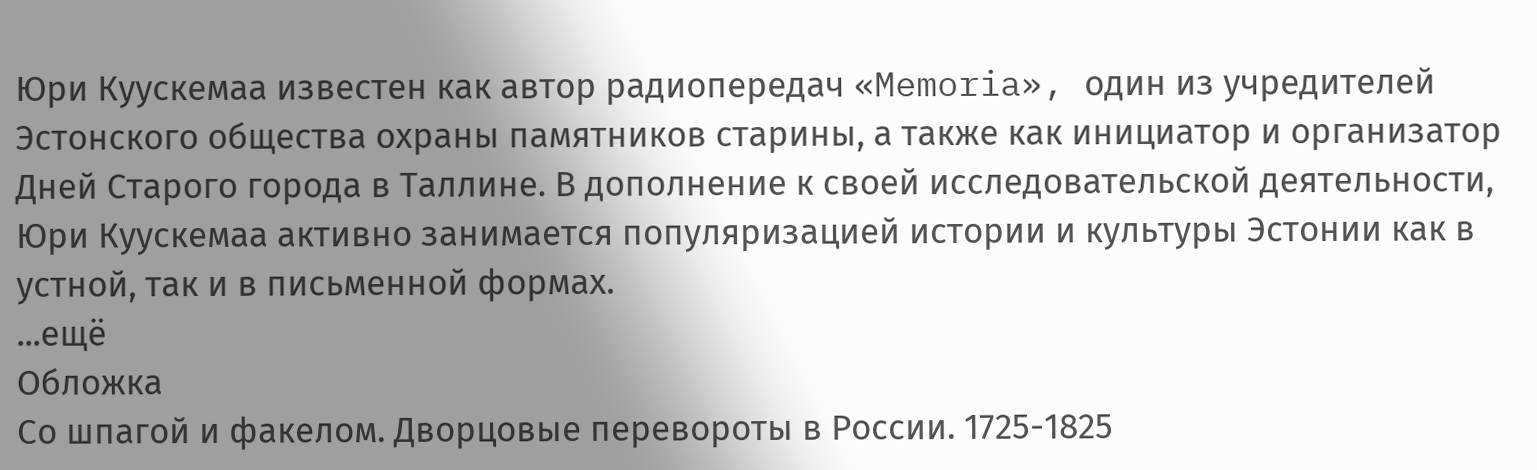Юри Куускемаа известен как автор радиопередач «Memoria», один из учредителей Эстонского общества охраны памятников старины, а также как инициатор и организатор Дней Старого города в Таллине. В дополнение к своей исследовательской деятельности, Юри Куускемаа активно занимается популяризацией истории и культуры Эстонии как в устной, так и в письменной формах.
...ещё
Обложка
Со шпагой и факелом. Дворцовые перевороты в России. 1725-1825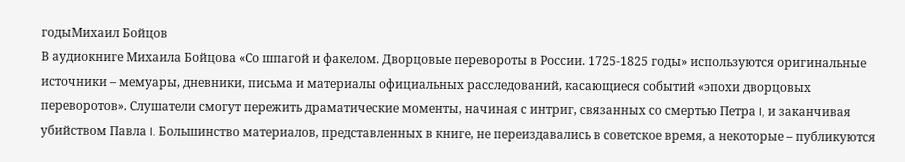годыМихаил Бойцов
В аудиокниге Михаила Бойцова «Со шпагой и факелом. Дворцовые перевороты в России. 1725-1825 годы» используются оригинальные источники – мемуары, дневники, письма и материалы официальных расследований, касающиеся событий «эпохи дворцовых переворотов». Слушатели смогут пережить драматические моменты, начиная с интриг, связанных со смертью Петра I, и заканчивая убийством Павла I. Большинство материалов, представленных в книге, не переиздавались в советское время, а некоторые – публикуются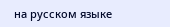на русском языке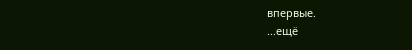впервые.
...ещё